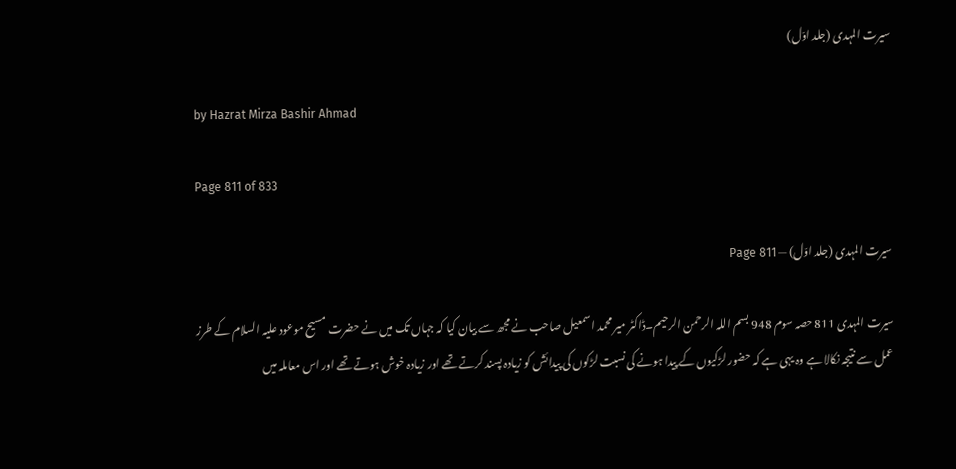سیرت المہدی (جلد اوّل)

by Hazrat Mirza Bashir Ahmad

Page 811 of 833

سیرت المہدی (جلد اوّل) — Page 811

سیرت المہدی 811 حصہ سوم 948 بسم اللہ الرحمن الرحیم۔ڈاکٹر میر محمد اسمعیل صاحب نے مجھ سے بیان کیا کہ جہاں تک میں نے حضرت مسیح موعود علیہ السلام کے طرز عمل سے نتیجہ نکالا ہے وہ یہی ہے کہ حضور لڑکیوں کے پیدا ہونے کی نسبت لڑکوں کی پیدائش کو زیادہ پسند کرتے تھے اور زیادہ خوش ہوتے تھے اور اس معاملہ میں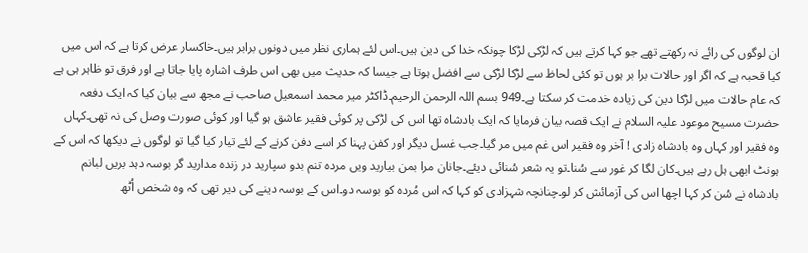ان لوگوں کی رائے نہ رکھتے تھے جو کہا کرتے ہیں کہ لڑکی لڑکا چونکہ خدا کی دین ہیں۔اس لئے ہماری نظر میں دونوں برابر ہیں۔خاکسار عرض کرتا ہے کہ اس میں کیا قحبہ ہے کہ اگر اور حالات برا بر ہوں تو کئی لحاظ سے لڑکا لڑکی سے افضل ہوتا ہے جیسا کہ حدیث میں بھی اس طرف اشارہ پایا جاتا ہے اور فرق تو ظاہر ہی ہے کہ عام حالات میں لڑکا دین کی زیادہ خدمت کر سکتا ہے۔949 بسم اللہ الرحمن الرحیم۔ڈاکٹر میر محمد اسمعیل صاحب نے مجھ سے بیان کیا کہ ایک دفعہ حضرت مسیح موعود علیہ السلام نے ایک قصہ بیان فرمایا کہ ایک بادشاہ تھا اس کی لڑکی پر کوئی فقیر عاشق ہو گیا اور کوئی صورت وصل کی نہ تھی۔کہاں وہ فقیر اور کہاں وہ بادشاہ زادی ! آخر وہ فقیر اس غم میں مر گیا۔جب غسل دیگر اور کفن پہنا کر اسے دفن کرنے کے لئے تیار کیا گیا تو لوگوں نے دیکھا کہ اس کے ہونٹ ابھی ہل رہے ہیں۔کان لگا کر غور سے سُنا۔تو یہ شعر سُنائی دیئے۔جانان مرا بمن بیارید ویں مردہ تنم بدو سپارید در زنده مدارید گر بوسہ دہد بریں لبانم بادشاہ نے سُن کر کہا اچھا اس کی آزمائش کر لو۔چنانچہ شہزادی کو کہا کہ اس مُردہ کو بوسہ دو۔اس کے بوسہ دینے کی دیر تھی کہ وہ شخص اُٹھ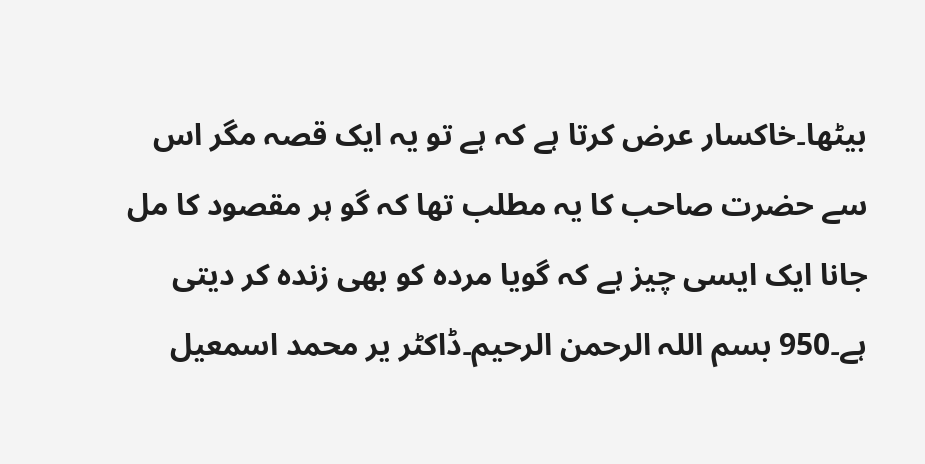بیٹھا۔خاکسار عرض کرتا ہے کہ ہے تو یہ ایک قصہ مگر اس سے حضرت صاحب کا یہ مطلب تھا کہ گو ہر مقصود کا مل جانا ایک ایسی چیز ہے کہ گویا مردہ کو بھی زندہ کر دیتی ہے۔950 بسم اللہ الرحمن الرحیم۔ڈاکٹر یر محمد اسمعیل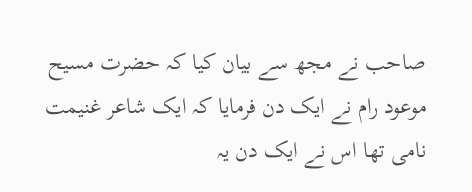صاحب نے مجھ سے بیان کیا کہ حضرت مسیح موعود رام نے ایک دن فرمایا کہ ایک شاعر غنیمت نامی تھا اس نے ایک دن یہ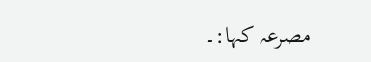مصرعہ کہا:۔